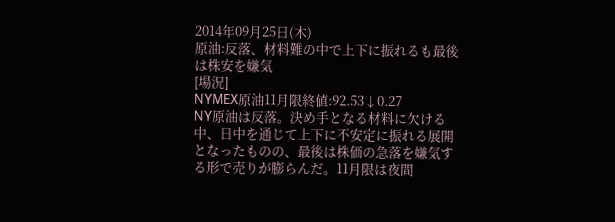2014年09月25日(木)
原油:反落、材料難の中で上下に振れるも最後は株安を嫌気
[場況]
NYMEX原油11月限終値:92.53↓0.27
NY原油は反落。決め手となる材料に欠ける中、日中を通じて上下に不安定に振れる展開となったものの、最後は株価の急落を嫌気する形で売りが膨らんだ。11月限は夜間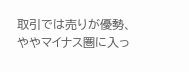取引では売りが優勢、ややマイナス圏に入っ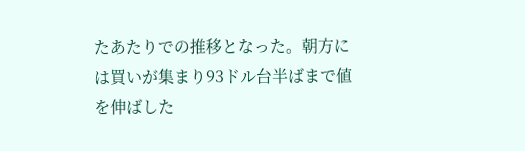たあたりでの推移となった。朝方には買いが集まり93ドル台半ばまで値を伸ばした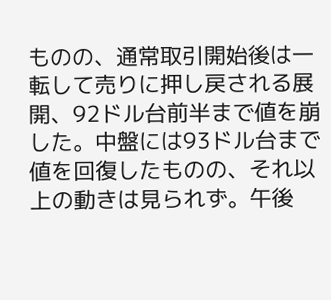ものの、通常取引開始後は一転して売りに押し戻される展開、92ドル台前半まで値を崩した。中盤には93ドル台まで値を回復したものの、それ以上の動きは見られず。午後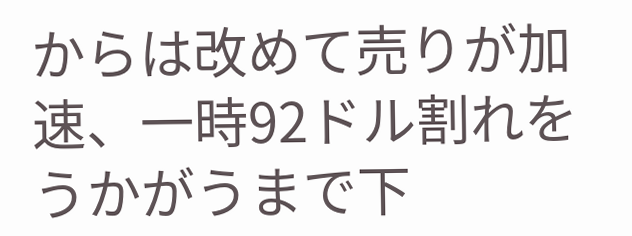からは改めて売りが加速、一時92ドル割れをうかがうまで下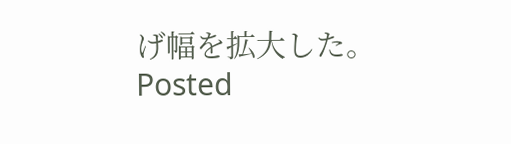げ幅を拡大した。
Posted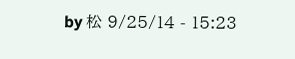by 松 9/25/14 - 15:23